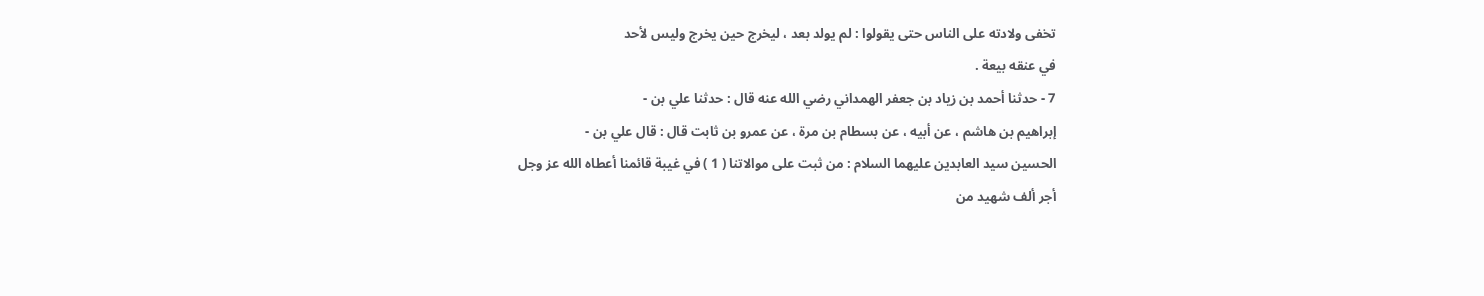تخفى ولادته على الناس حتى يقولوا : لم يولد بعد ، ليخرج حين يخرج وليس لأحد
في عنقه بيعة .
7 - حدثنا أحمد بن زياد بن جعفر الهمداني رضي الله عنه قال : حدثنا علي بن -
إبراهيم بن هاشم ، عن أبيه ، عن بسطام بن مرة ، عن عمرو بن ثابت قال : قال علي بن -
الحسين سيد العابدين عليهما السلام : من ثبت على موالاتنا ( 1 ) في غيبة قائمنا أعطاه الله عز وجل
أجر ألف شهيد من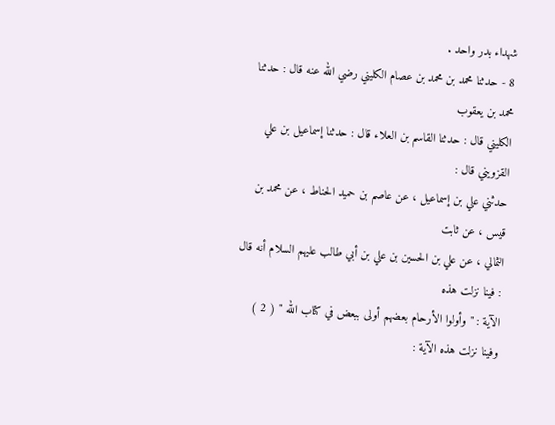شهداء بدر واحد .
8 - حدثنا محمد بن محمد بن عصام الكليني رضي الله عنه قال : حدثنا محمد بن يعقوب
الكليني قال : حدثنا القاسم بن العلاء قال : حدثنا إسماعيل بن علي القزويني قال :
حدثني علي بن إسماعيل ، عن عاصم بن حميد الحناط ، عن محمد بن قيس ، عن ثابت
الثمالي ، عن علي بن الحسين بن علي بن أبي طالب عليهم السلام أنه قال : فينا نزلت هذه
الآية : " وأولوا الأرحام بعضهم أولى ببعض في كتاب الله " ( 2 ) وفينا نزلت هذه الآية :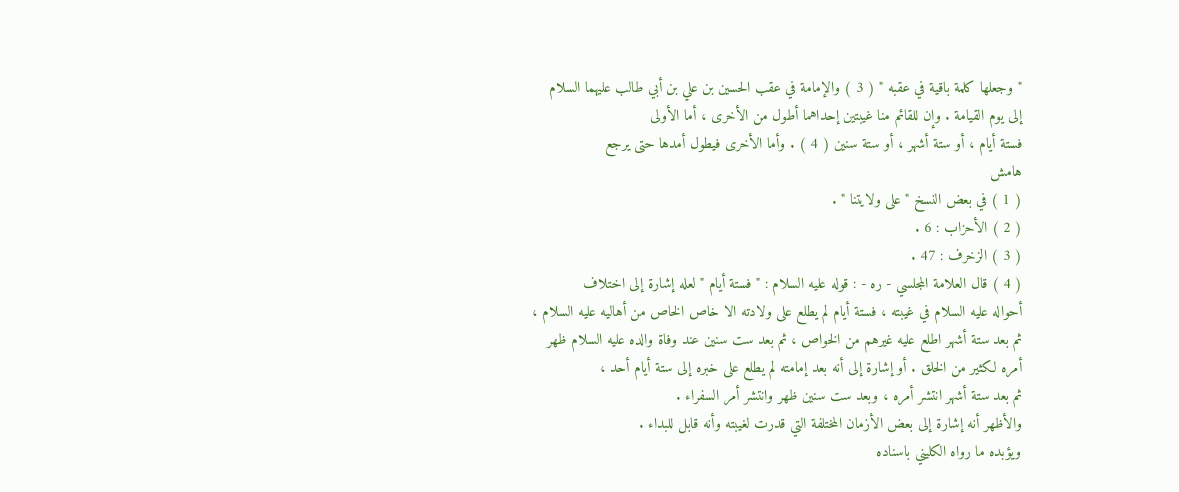" وجعلها كلمة باقية في عقبه " ( 3 ) والإمامة في عقب الحسين بن علي بن أبي طالب عليهما السلام
إلى يوم القيامة . وإن للقائم منا غيبتين إحداهما أطول من الأخرى ، أما الأولى
فستة أيام ، أو ستة أشهر ، أو ستة سنين ( 4 ) . وأما الأخرى فيطول أمدها حتى يرجع
هامش
( 1 ) في بعض النسخ " على ولايتنا " .
( 2 ) الأحزاب : 6 .
( 3 ) الزخرف : 47 .
( 4 ) قال العلامة المجلسي - ره - : قوله عليه السلام : " فستة أيام " لعله إشارة إلى اختلاف
أحواله عليه السلام في غيبته ، فستة أيام لم يطلع على ولادته الا خاص الخاص من أهاليه عليه السلام ،
ثم بعد ستة أشهر اطلع عليه غيرهم من الخواص ، ثم بعد ست سنين عند وفاة والده عليه السلام ظهر
أمره لكثير من الخلق . أو إشارة إلى أنه بعد إمامته لم يطلع على خبره إلى ستة أيام أحد ،
ثم بعد ستة أشهر انتشر أمره ، وبعد ست سنين ظهر وانتشر أمر السفراء .
والأظهر أنه إشارة إلى بعض الأزمان المختلفة التي قدرت لغيبته وأنه قابل للبداء .
ويؤبده ما رواه الكليني باسناده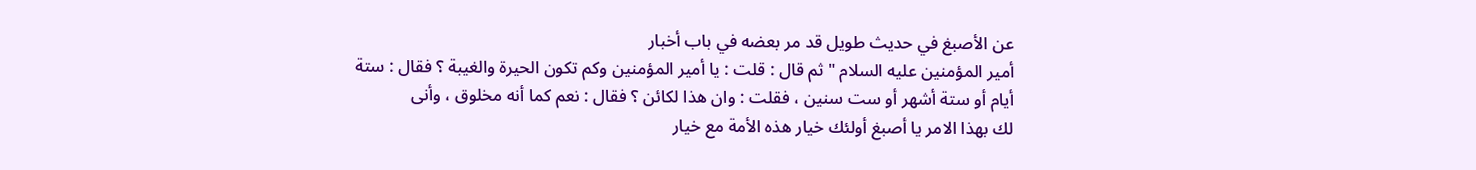عن الأصبغ في حديث طويل قد مر بعضه في باب أخبار
أمير المؤمنين عليه السلام " ثم قال : قلت : يا أمير المؤمنين وكم تكون الحيرة والغيبة ؟ فقال : ستة
أيام أو ستة أشهر أو ست سنين ، فقلت : وان هذا لكائن ؟ فقال : نعم كما أنه مخلوق ، وأنى
لك بهذا الامر يا أصبغ أولئك خيار هذه الأمة مع خيار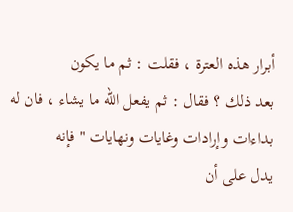أبرار هذه العترة ، فقلت : ثم ما يكون
بعد ذلك ؟ فقال : ثم يفعل الله ما يشاء ، فان له بداءات وإرادات وغايات ونهايات " فإنه
يدل على أن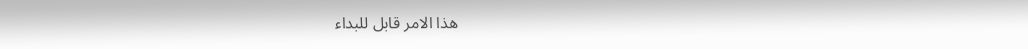هذا الامر قابل للبداء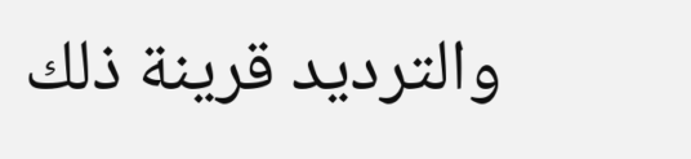والترديد قرينة ذلك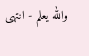والله يعلم - انتهى